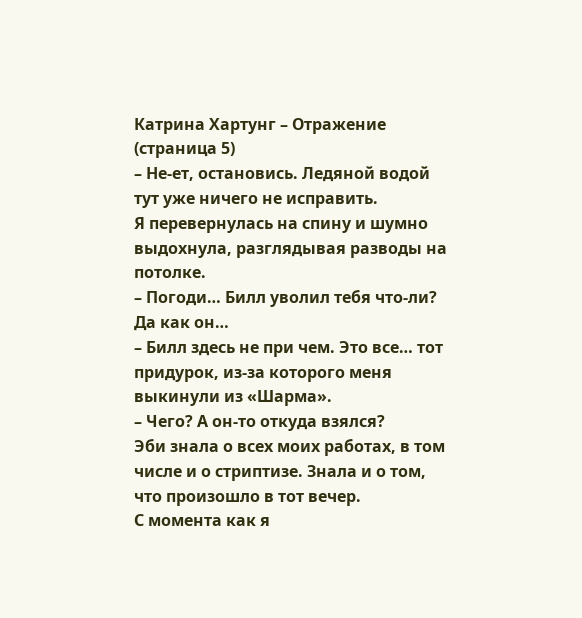Катрина Хартунг – Отражение (страница 5)
– Не-ет, остановись. Ледяной водой тут уже ничего не исправить.
Я перевернулась на спину и шумно выдохнула, разглядывая разводы на потолке.
– Погоди… Билл уволил тебя что-ли? Да как он…
– Билл здесь не при чем. Это все… тот придурок, из-за которого меня выкинули из «Шарма».
– Чего? А он-то откуда взялся?
Эби знала о всех моих работах, в том числе и о стриптизе. Знала и о том, что произошло в тот вечер.
С момента как я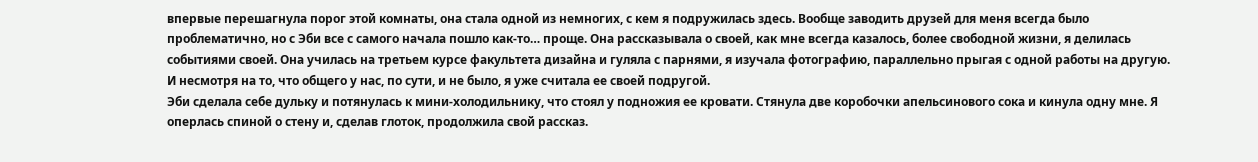впервые перешагнула порог этой комнаты, она стала одной из немногих, с кем я подружилась здесь. Вообще заводить друзей для меня всегда было проблематично, но с Эби все с самого начала пошло как-то… проще. Она рассказывала о своей, как мне всегда казалось, более свободной жизни, я делилась событиями своей. Она училась на третьем курсе факультета дизайна и гуляла с парнями, я изучала фотографию, параллельно прыгая с одной работы на другую. И несмотря на то, что общего у нас, по сути, и не было, я уже считала ее своей подругой.
Эби сделала себе дульку и потянулась к мини-холодильнику, что стоял у подножия ее кровати. Стянула две коробочки апельсинового сока и кинула одну мне. Я оперлась спиной о стену и, сделав глоток, продолжила свой рассказ.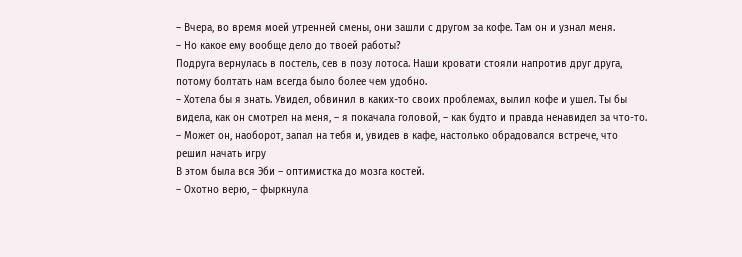– Вчера, во время моей утренней смены, они зашли с другом за кофе. Там он и узнал меня.
– Но какое ему вообще дело до твоей работы?
Подруга вернулась в постель, сев в позу лотоса. Наши кровати стояли напротив друг друга, потому болтать нам всегда было более чем удобно.
– Хотела бы я знать. Увидел, обвинил в каких-то своих проблемах, вылил кофе и ушел. Ты бы видела, как он смотрел на меня, – я покачала головой, – как будто и правда ненавидел за что-то.
– Может он, наоборот, запал на тебя и, увидев в кафе, настолько обрадовался встрече, что решил начать игру
В этом была вся Эби – оптимистка до мозга костей.
– Охотно верю, – фыркнула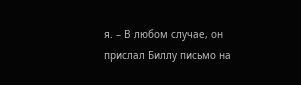я. – В любом случае, он прислал Биллу письмо на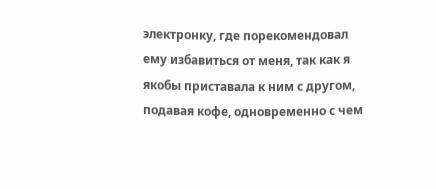электронку, где порекомендовал ему избавиться от меня, так как я якобы приставала к ним с другом, подавая кофе, одновременно с чем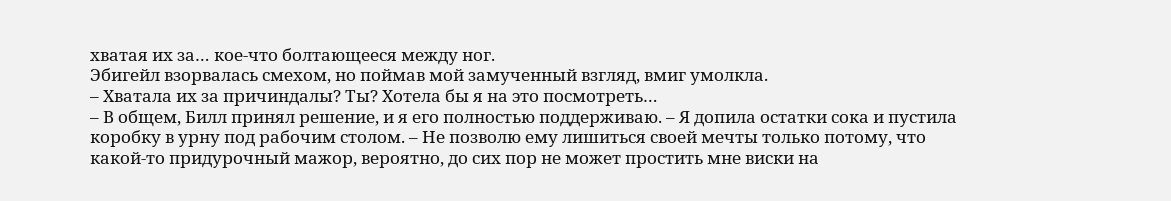хватая их за… кое-что болтающееся между ног.
Эбигейл взорвалась смехом, но поймав мой замученный взгляд, вмиг умолкла.
– Хватала их за причиндалы? Ты? Хотела бы я на это посмотреть…
– В общем, Билл принял решение, и я его полностью поддерживаю. – Я допила остатки сока и пустила коробку в урну под рабочим столом. – Не позволю ему лишиться своей мечты только потому, что какой-то придурочный мажор, вероятно, до сих пор не может простить мне виски на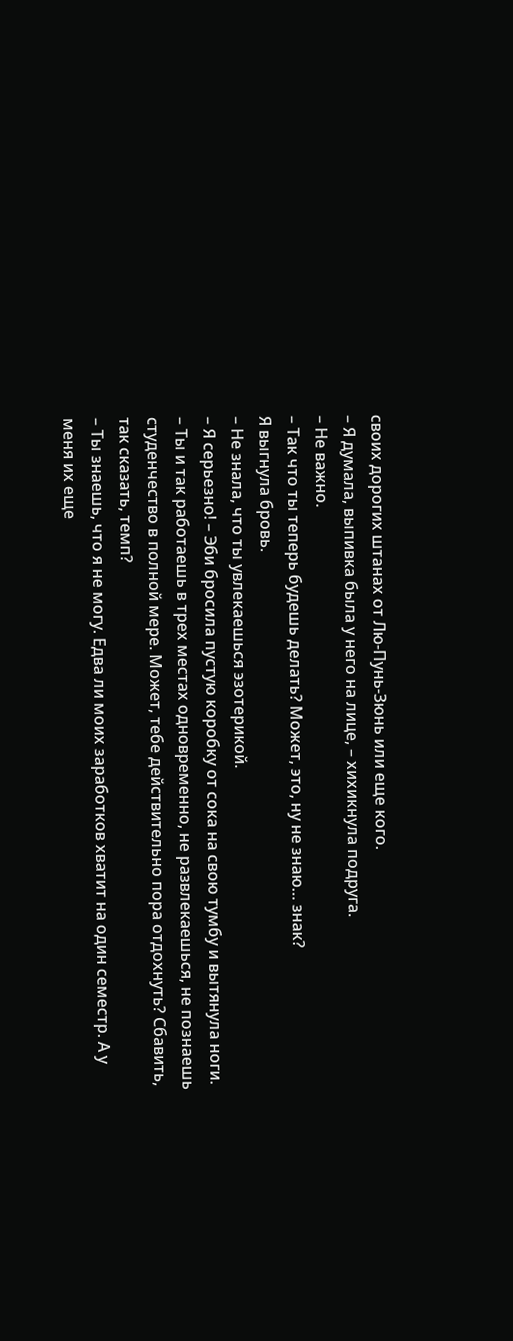своих дорогих штанах от Лю-Пунь-Зюнь или еще кого.
– Я думала, выпивка была у него на лице, – хихикнула подруга.
– Не важно.
– Так что ты теперь будешь делать? Может, это, ну не знаю… знак?
Я выгнула бровь.
– Не знала, что ты увлекаешься эзотерикой.
– Я серьезно! – Эби бросила пустую коробку от сока на свою тумбу и вытянула ноги. – Ты и так работаешь в трех местах одновременно, не развлекаешься, не познаешь студенчество в полной мере. Может, тебе действительно пора отдохнуть? Сбавить, так сказать, темп?
– Ты знаешь, что я не могу. Едва ли моих заработков хватит на один семестр. А у меня их еще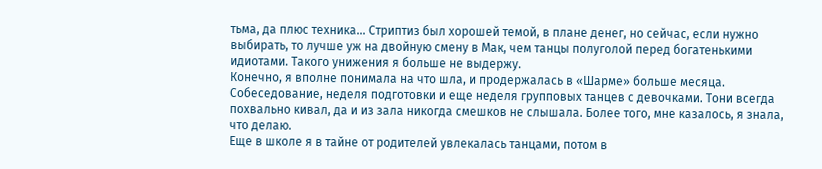тьма, да плюс техника… Стриптиз был хорошей темой, в плане денег, но сейчас, если нужно выбирать, то лучше уж на двойную смену в Мак, чем танцы полуголой перед богатенькими идиотами. Такого унижения я больше не выдержу.
Конечно, я вполне понимала на что шла, и продержалась в «Шарме» больше месяца. Собеседование, неделя подготовки и еще неделя групповых танцев с девочками. Тони всегда похвально кивал, да и из зала никогда смешков не слышала. Более того, мне казалось, я знала, что делаю.
Еще в школе я в тайне от родителей увлекалась танцами, потом в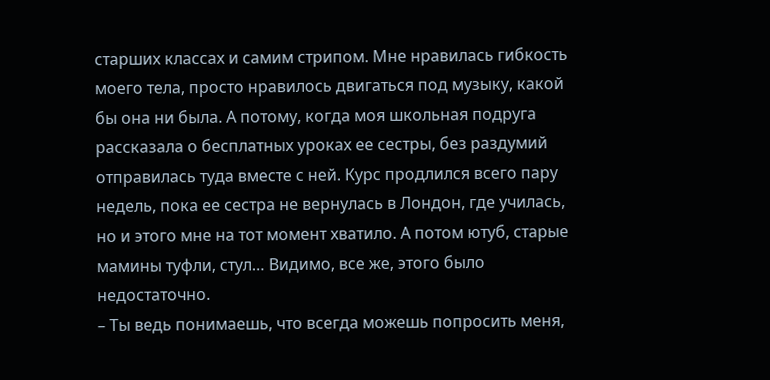старших классах и самим стрипом. Мне нравилась гибкость моего тела, просто нравилось двигаться под музыку, какой бы она ни была. А потому, когда моя школьная подруга рассказала о бесплатных уроках ее сестры, без раздумий отправилась туда вместе с ней. Курс продлился всего пару недель, пока ее сестра не вернулась в Лондон, где училась, но и этого мне на тот момент хватило. А потом ютуб, старые мамины туфли, стул… Видимо, все же, этого было недостаточно.
– Ты ведь понимаешь, что всегда можешь попросить меня,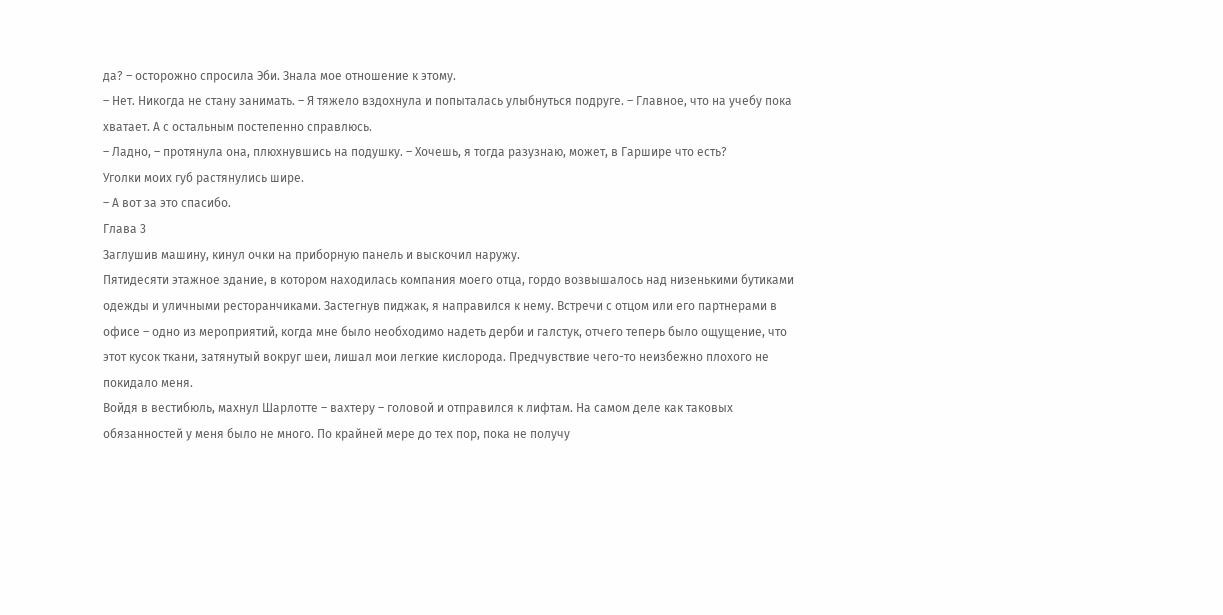да? – осторожно спросила Эби. Знала мое отношение к этому.
– Нет. Никогда не стану занимать. – Я тяжело вздохнула и попыталась улыбнуться подруге. – Главное, что на учебу пока хватает. А с остальным постепенно справлюсь.
– Ладно, – протянула она, плюхнувшись на подушку. – Хочешь, я тогда разузнаю, может, в Гаршире что есть?
Уголки моих губ растянулись шире.
– А вот за это спасибо.
Глава 3
Заглушив машину, кинул очки на приборную панель и выскочил наружу.
Пятидесяти этажное здание, в котором находилась компания моего отца, гордо возвышалось над низенькими бутиками одежды и уличными ресторанчиками. Застегнув пиджак, я направился к нему. Встречи с отцом или его партнерами в офисе – одно из мероприятий, когда мне было необходимо надеть дерби и галстук, отчего теперь было ощущение, что этот кусок ткани, затянутый вокруг шеи, лишал мои легкие кислорода. Предчувствие чего-то неизбежно плохого не покидало меня.
Войдя в вестибюль, махнул Шарлотте – вахтеру – головой и отправился к лифтам. На самом деле как таковых обязанностей у меня было не много. По крайней мере до тех пор, пока не получу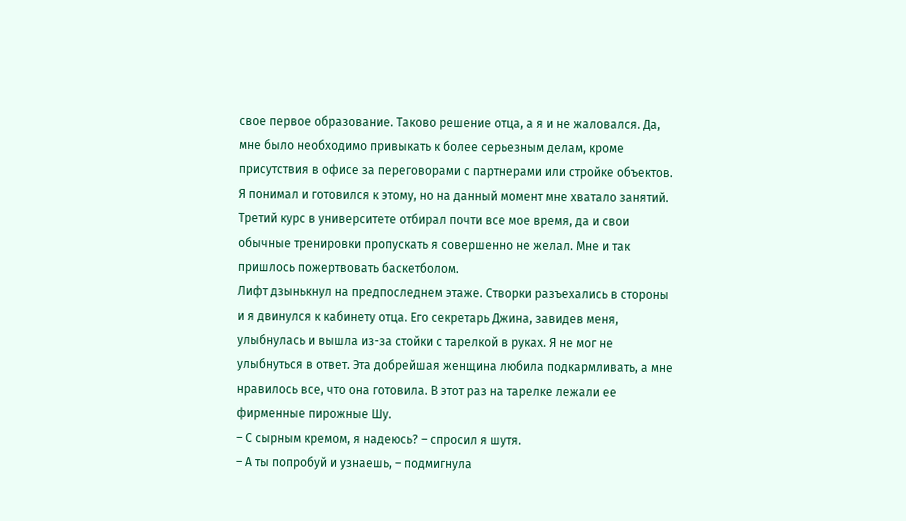свое первое образование. Таково решение отца, а я и не жаловался. Да, мне было необходимо привыкать к более серьезным делам, кроме присутствия в офисе за переговорами с партнерами или стройке объектов. Я понимал и готовился к этому, но на данный момент мне хватало занятий. Третий курс в университете отбирал почти все мое время, да и свои обычные тренировки пропускать я совершенно не желал. Мне и так пришлось пожертвовать баскетболом.
Лифт дзынькнул на предпоследнем этаже. Створки разъехались в стороны и я двинулся к кабинету отца. Его секретарь Джина, завидев меня, улыбнулась и вышла из-за стойки с тарелкой в руках. Я не мог не улыбнуться в ответ. Эта добрейшая женщина любила подкармливать, а мне нравилось все, что она готовила. В этот раз на тарелке лежали ее фирменные пирожные Шу.
– С сырным кремом, я надеюсь? – спросил я шутя.
– А ты попробуй и узнаешь, – подмигнула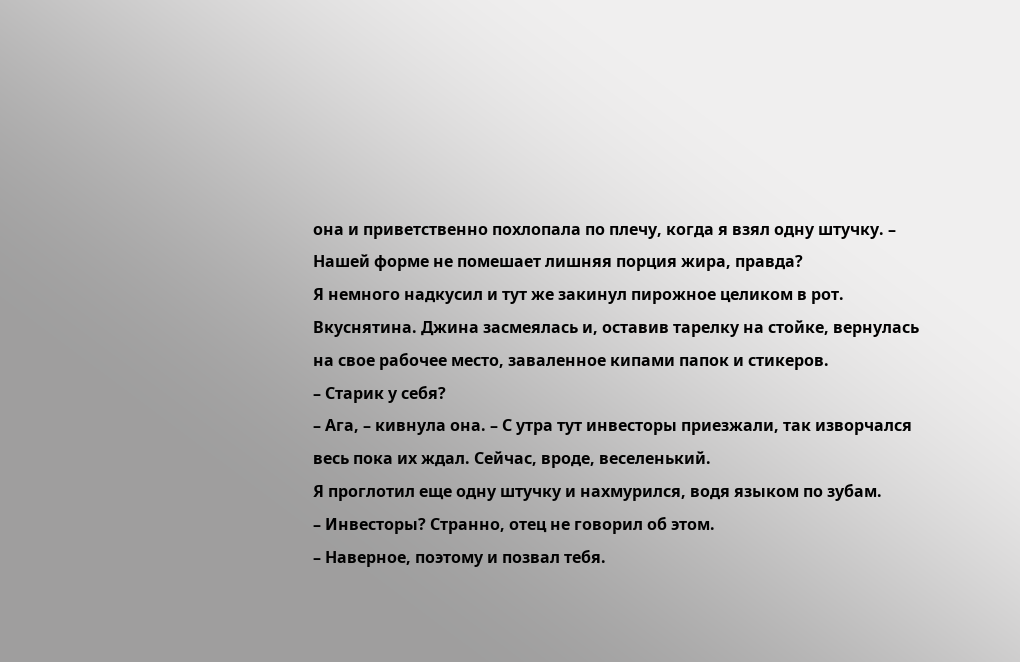она и приветственно похлопала по плечу, когда я взял одну штучку. – Нашей форме не помешает лишняя порция жира, правда?
Я немного надкусил и тут же закинул пирожное целиком в рот. Вкуснятина. Джина засмеялась и, оставив тарелку на стойке, вернулась на свое рабочее место, заваленное кипами папок и стикеров.
– Старик у себя?
– Ага, – кивнула она. – С утра тут инвесторы приезжали, так изворчался весь пока их ждал. Сейчас, вроде, веселенький.
Я проглотил еще одну штучку и нахмурился, водя языком по зубам.
– Инвесторы? Странно, отец не говорил об этом.
– Наверное, поэтому и позвал тебя.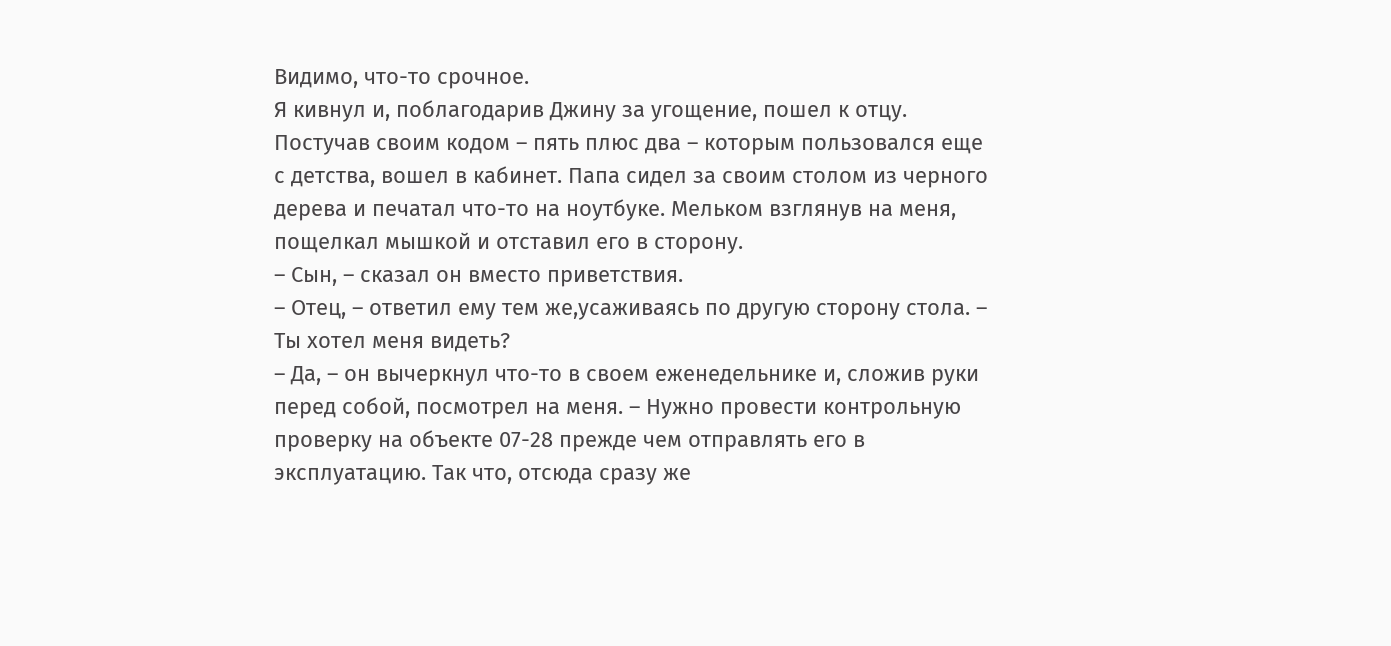Видимо, что-то срочное.
Я кивнул и, поблагодарив Джину за угощение, пошел к отцу. Постучав своим кодом – пять плюс два – которым пользовался еще с детства, вошел в кабинет. Папа сидел за своим столом из черного дерева и печатал что-то на ноутбуке. Мельком взглянув на меня, пощелкал мышкой и отставил его в сторону.
– Сын, – сказал он вместо приветствия.
– Отец, – ответил ему тем же,усаживаясь по другую сторону стола. – Ты хотел меня видеть?
– Да, – он вычеркнул что-то в своем еженедельнике и, сложив руки перед собой, посмотрел на меня. – Нужно провести контрольную проверку на объекте 07-28 прежде чем отправлять его в эксплуатацию. Так что, отсюда сразу же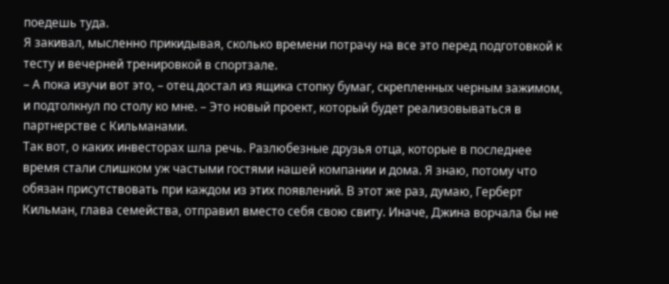поедешь туда.
Я закивал, мысленно прикидывая, сколько времени потрачу на все это перед подготовкой к тесту и вечерней тренировкой в спортзале.
– А пока изучи вот это, – отец достал из ящика стопку бумаг, скрепленных черным зажимом, и подтолкнул по столу ко мне. – Это новый проект, который будет реализовываться в партнерстве с Кильманами.
Так вот, о каких инвесторах шла речь. Разлюбезные друзья отца, которые в последнее время стали слишком уж частыми гостями нашей компании и дома. Я знаю, потому что обязан присутствовать при каждом из этих появлений. В этот же раз, думаю, Герберт Кильман, глава семейства, отправил вместо себя свою свиту. Иначе, Джина ворчала бы не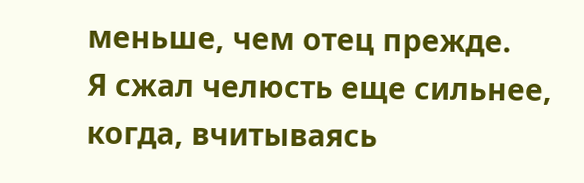меньше, чем отец прежде.
Я сжал челюсть еще сильнее, когда, вчитываясь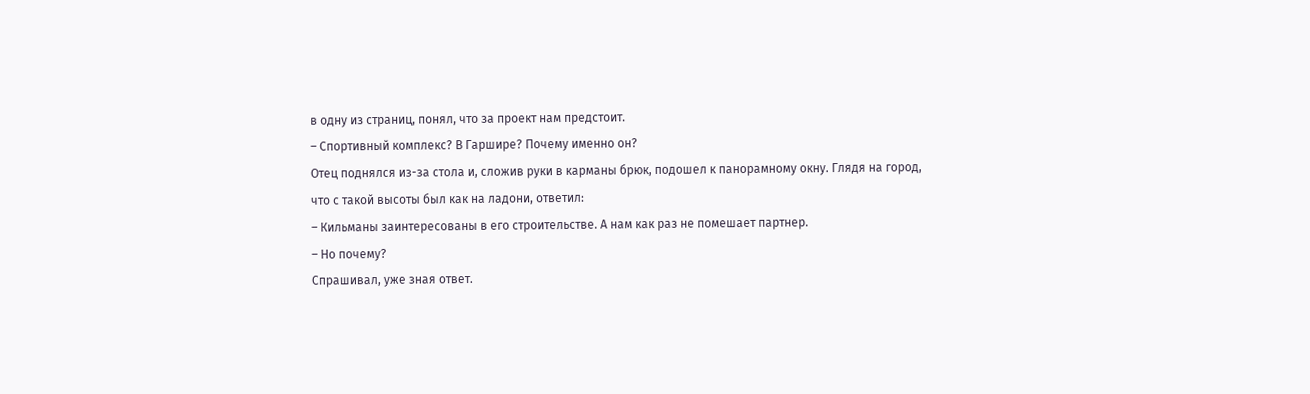в одну из страниц, понял, что за проект нам предстоит.
– Спортивный комплекс? В Гаршире? Почему именно он?
Отец поднялся из-за стола и, сложив руки в карманы брюк, подошел к панорамному окну. Глядя на город, что с такой высоты был как на ладони, ответил:
– Кильманы заинтересованы в его строительстве. А нам как раз не помешает партнер.
– Но почему?
Спрашивал, уже зная ответ.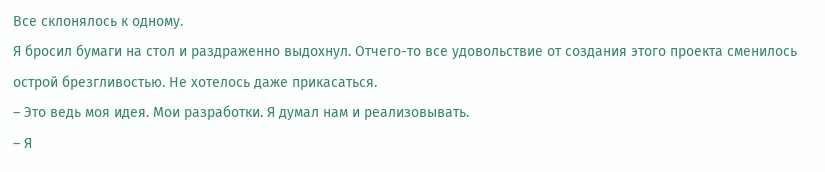Все склонялось к одному.
Я бросил бумаги на стол и раздраженно выдохнул. Отчего-то все удовольствие от создания этого проекта сменилось острой брезгливостью. Не хотелось даже прикасаться.
– Это ведь моя идея. Мои разработки. Я думал нам и реализовывать.
– Я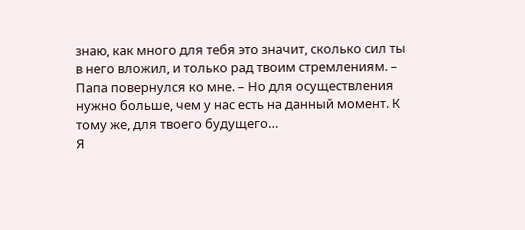знаю, как много для тебя это значит, сколько сил ты в него вложил, и только рад твоим стремлениям. – Папа повернулся ко мне. – Но для осуществления нужно больше, чем у нас есть на данный момент. К тому же, для твоего будущего…
Я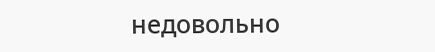недовольно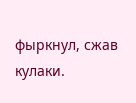фыркнул, сжав кулаки.